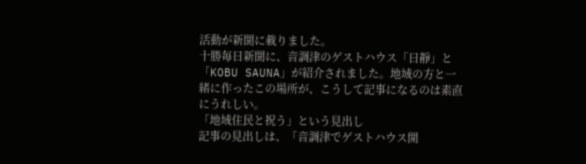活動が新聞に載りました。
十勝毎日新聞に、音調津のゲストハウス「日靜」と「KOBU SAUNA」が紹介されました。地域の方と一緒に作ったこの場所が、こうして記事になるのは素直にうれしい。
「地域住民と祝う」という見出し
記事の見出しは、「音調津でゲストハウス開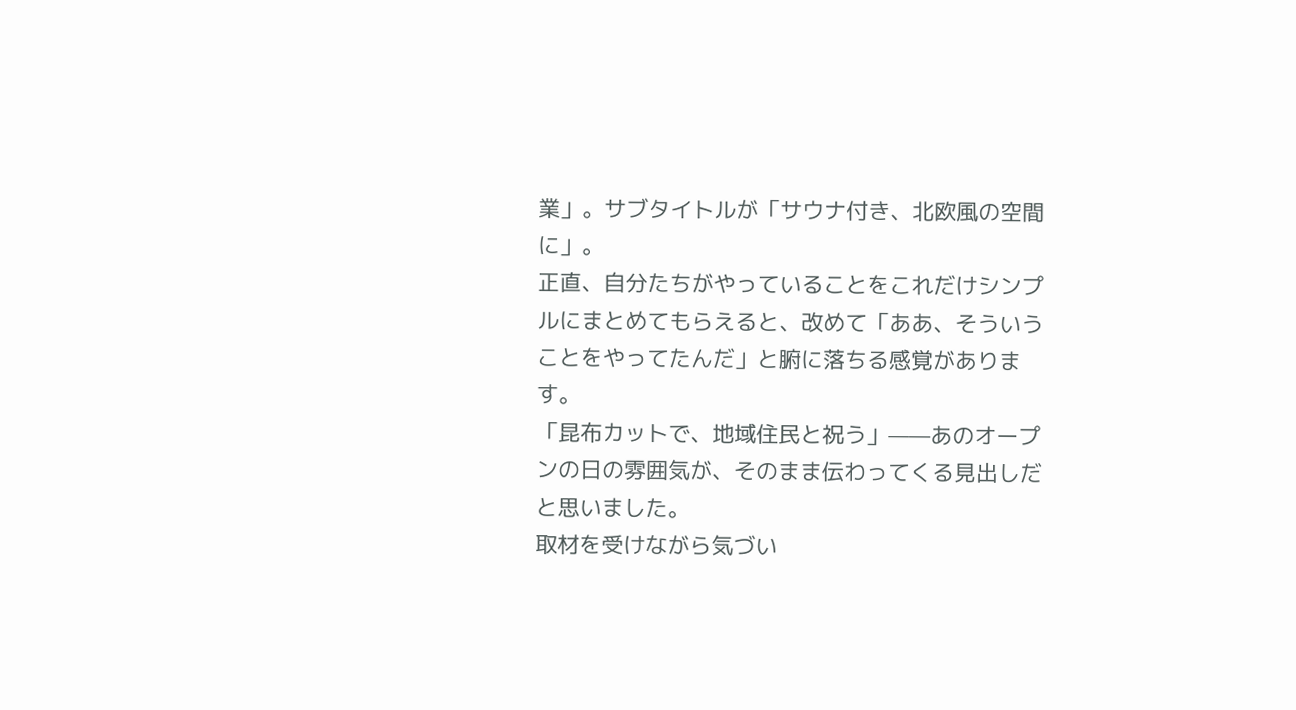業」。サブタイトルが「サウナ付き、北欧風の空間に」。
正直、自分たちがやっていることをこれだけシンプルにまとめてもらえると、改めて「ああ、そういうことをやってたんだ」と腑に落ちる感覚があります。
「昆布カットで、地域住民と祝う」——あのオープンの日の雰囲気が、そのまま伝わってくる見出しだと思いました。
取材を受けながら気づい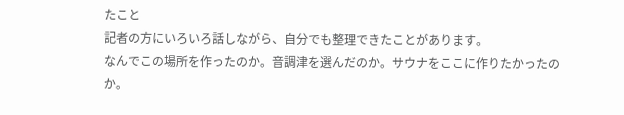たこと
記者の方にいろいろ話しながら、自分でも整理できたことがあります。
なんでこの場所を作ったのか。音調津を選んだのか。サウナをここに作りたかったのか。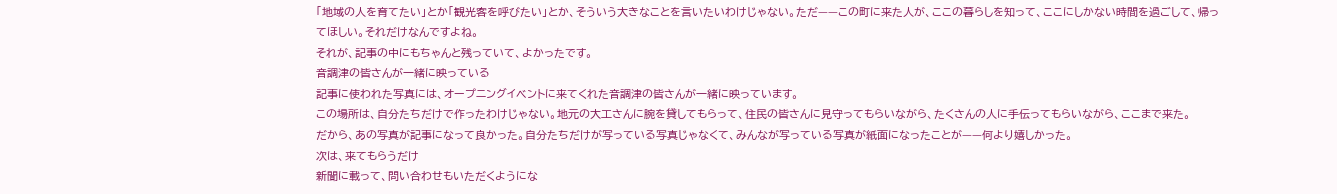「地域の人を育てたい」とか「観光客を呼びたい」とか、そういう大きなことを言いたいわけじゃない。ただ——この町に来た人が、ここの暮らしを知って、ここにしかない時間を過ごして、帰ってほしい。それだけなんですよね。
それが、記事の中にもちゃんと残っていて、よかったです。
音調津の皆さんが一緒に映っている
記事に使われた写真には、オープニングイベントに来てくれた音調津の皆さんが一緒に映っています。
この場所は、自分たちだけで作ったわけじゃない。地元の大工さんに腕を貸してもらって、住民の皆さんに見守ってもらいながら、たくさんの人に手伝ってもらいながら、ここまで来た。
だから、あの写真が記事になって良かった。自分たちだけが写っている写真じゃなくて、みんなが写っている写真が紙面になったことが——何より嬉しかった。
次は、来てもらうだけ
新聞に載って、問い合わせもいただくようにな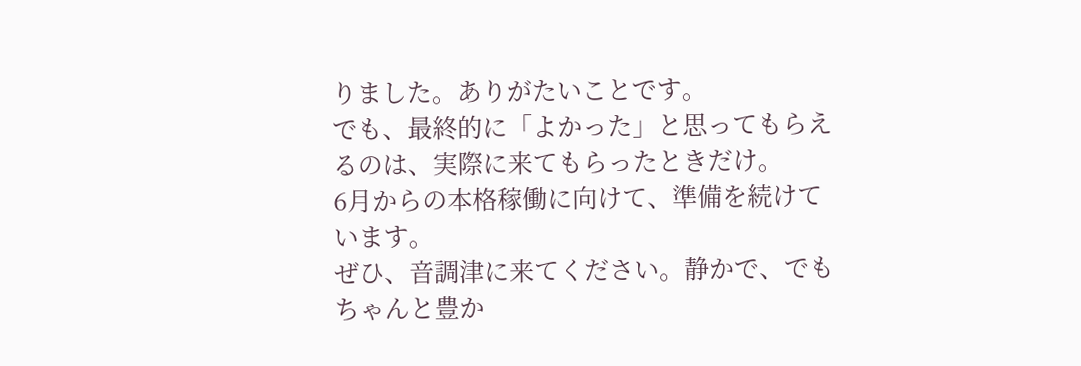りました。ありがたいことです。
でも、最終的に「よかった」と思ってもらえるのは、実際に来てもらったときだけ。
6月からの本格稼働に向けて、準備を続けています。
ぜひ、音調津に来てください。静かで、でもちゃんと豊か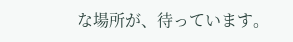な場所が、待っています。